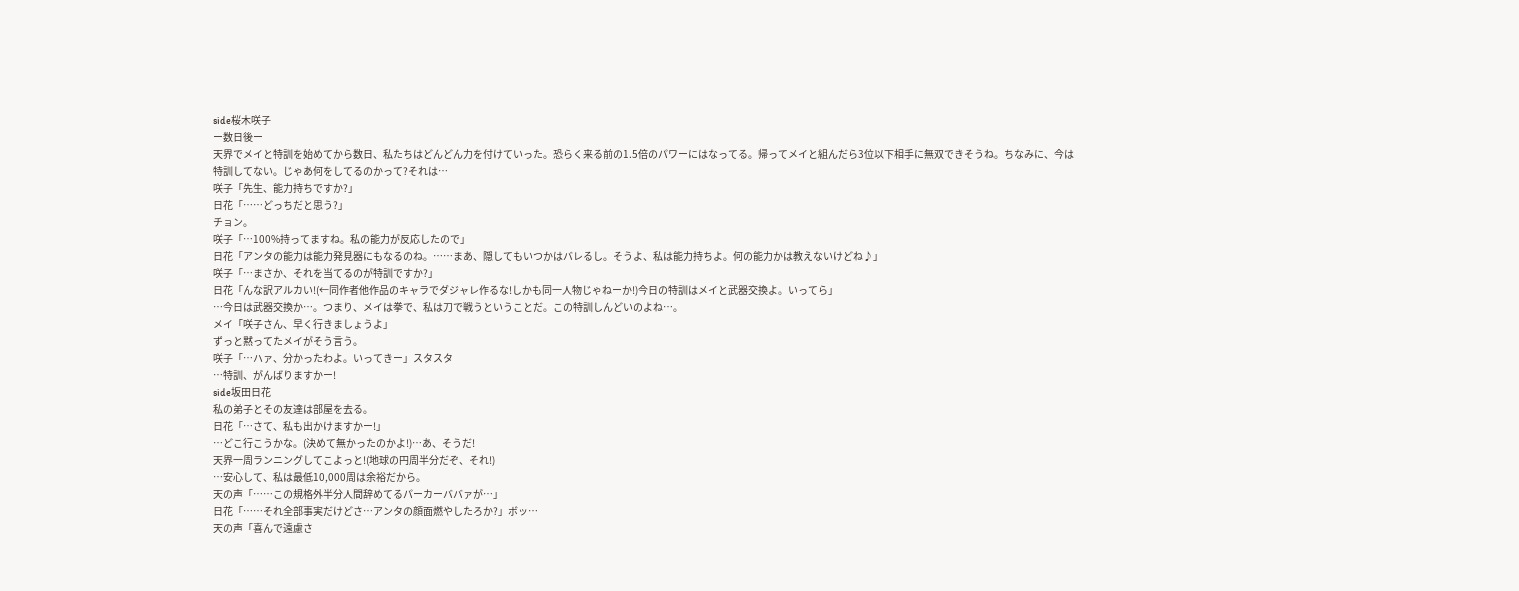side桜木咲子
ー数日後ー
天界でメイと特訓を始めてから数日、私たちはどんどん力を付けていった。恐らく来る前の1.5倍のパワーにはなってる。帰ってメイと組んだら3位以下相手に無双できそうね。ちなみに、今は特訓してない。じゃあ何をしてるのかって?それは…
咲子「先生、能力持ちですか?」
日花「……どっちだと思う?」
チョン。
咲子「…100%持ってますね。私の能力が反応したので」
日花「アンタの能力は能力発見器にもなるのね。……まあ、隠してもいつかはバレるし。そうよ、私は能力持ちよ。何の能力かは教えないけどね♪」
咲子「…まさか、それを当てるのが特訓ですか?」
日花「んな訳アルカい!(←同作者他作品のキャラでダジャレ作るな!しかも同一人物じゃねーか!)今日の特訓はメイと武器交換よ。いってら」
…今日は武器交換か…。つまり、メイは拳で、私は刀で戦うということだ。この特訓しんどいのよね…。
メイ「咲子さん、早く行きましょうよ」
ずっと黙ってたメイがそう言う。
咲子「…ハァ、分かったわよ。いってきー」スタスタ
…特訓、がんばりますかー!
side坂田日花
私の弟子とその友達は部屋を去る。
日花「…さて、私も出かけますかー!」
…どこ行こうかな。(決めて無かったのかよ!)…あ、そうだ!
天界一周ランニングしてこよっと!(地球の円周半分だぞ、それ!)
…安心して、私は最低10,000周は余裕だから。
天の声「……この規格外半分人間辞めてるパーカーババァが…」
日花「……それ全部事実だけどさ…アンタの顔面燃やしたろか?」ボッ…
天の声「喜んで遠慮さ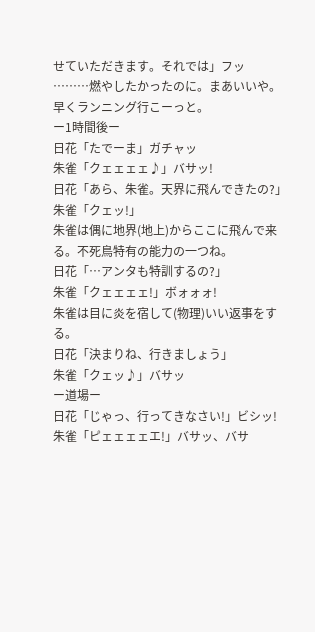せていただきます。それでは」フッ
………燃やしたかったのに。まあいいや。早くランニング行こーっと。
ー1時間後ー
日花「たでーま」ガチャッ
朱雀「クェェェェ♪」バサッ!
日花「あら、朱雀。天界に飛んできたの?」
朱雀「クェッ!」
朱雀は偶に地界(地上)からここに飛んで来る。不死鳥特有の能力の一つね。
日花「…アンタも特訓するの?」
朱雀「クェェェェ!」ボォォォ!
朱雀は目に炎を宿して(物理)いい返事をする。
日花「決まりね、行きましょう」
朱雀「クェッ♪」バサッ
ー道場ー
日花「じゃっ、行ってきなさい!」ビシッ!
朱雀「ピェェェェエ!」バサッ、バサ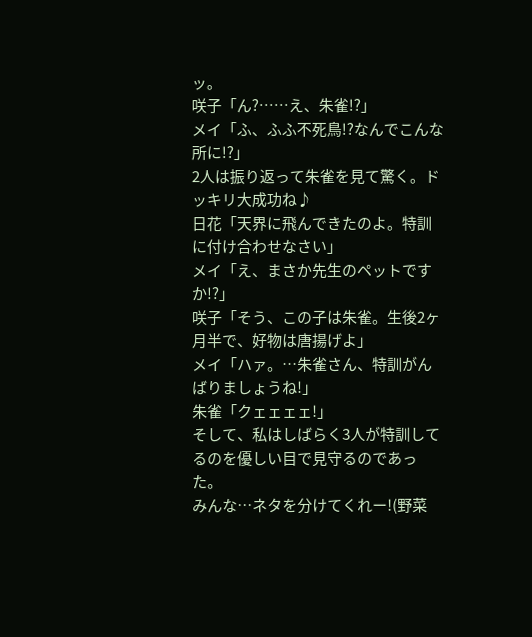ッ。
咲子「ん?……え、朱雀!?」
メイ「ふ、ふふ不死鳥!?なんでこんな所に!?」
2人は振り返って朱雀を見て驚く。ドッキリ大成功ね♪
日花「天界に飛んできたのよ。特訓に付け合わせなさい」
メイ「え、まさか先生のペットですか!?」
咲子「そう、この子は朱雀。生後2ヶ月半で、好物は唐揚げよ」
メイ「ハァ。…朱雀さん、特訓がんばりましょうね!」
朱雀「クェェェェ!」
そして、私はしばらく3人が特訓してるのを優しい目で見守るのであった。
みんな…ネタを分けてくれー!(野菜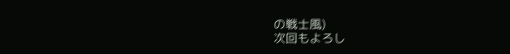の戦士風)
次回もよろし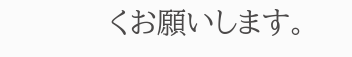くお願いします。